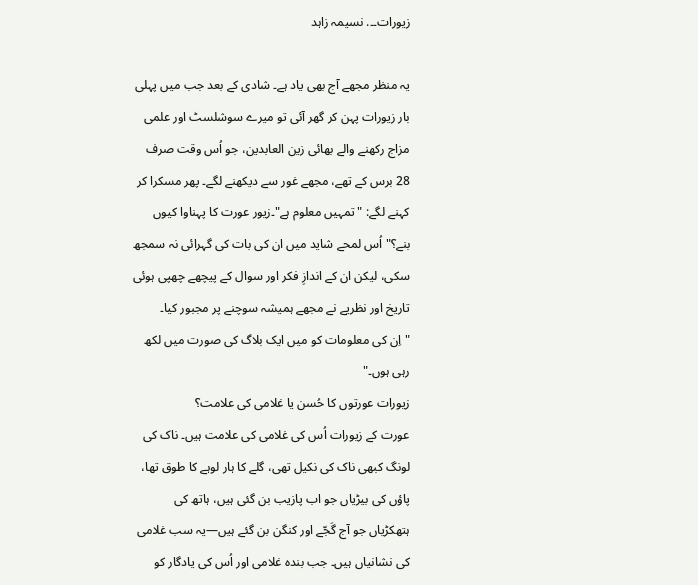زیورات۔۔. نسیمہ زاہد

یہ منظر مجھے آج بھی یاد ہے۔ شادی کے بعد جب میں پہلی بار زیورات پہن کر گھر آئی تو میرے سوشلسٹ اور علمی مزاج رکھنے والے بھائی زین العابدین، جو اُس وقت صرف 28 برس کے تھے، مجھے غور سے دیکھنے لگے۔ پھر مسکرا کر کہنے لگے: "تمہیں معلوم ہے"۔زیور عورت کا پہناوا کیوں بنے؟" اُس لمحے شاید میں ان کی بات کی گہرائی نہ سمجھ سکی، لیکن ان کے اندازِ فکر اور سوال کے پیچھے چھپی ہوئی تاریخ اور نظریے نے مجھے ہمیشہ سوچنے پر مجبور کیا۔
"اِن کی معلومات کو میں ایک بلاگ کی صورت میں لکھ رہی ہوں۔"
زیورات عورتوں کا حُسن یا غلامی کی علامت؟
عورت کے زیورات اُس کی غلامی کی علامت ہیں۔ ناک کی لونگ کبھی ناک کی نکیل تھی، گلے کا ہار لوہے کا طوق تھا، پاؤں کی بیڑیاں جو اب پازیب بن گئی ہیں، ہاتھ کی ہتھکڑیاں جو آج گَجّے اور کنگن بن گئے ہیں—یہ سب غلامی کی نشانیاں ہیں۔ جب بندہ غلامی اور اُس کی یادگار کو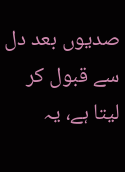صدیوں بعد دل سے قبول کر لیتا ہے، یہ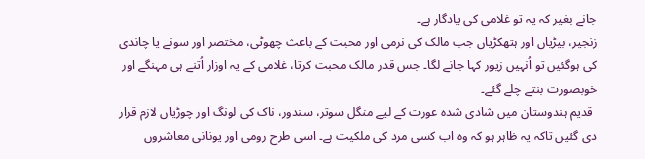جانے بغیر کہ یہ تو غلامی کی یادگار ہے۔
زنجیر، بیڑیاں اور ہتھکڑیاں جب مالک کی نرمی اور محبت کے باعث چھوٹی، مختصر اور سونے یا چاندی کی ہوگئیں تو اُنہیں زیور کہا جانے لگا۔ جس قدر مالک محبت کرتا، غلامی کے یہ اوزار اُتنے ہی مہنگے اور
خوبصورت بنتے چلے گئے۔
 قدیم ہندوستان میں شادی شدہ عورت کے لیے منگل سوتر، سندور، ناک کی لونگ اور چوڑیاں لازم قرار دی گئیں تاکہ یہ ظاہر ہو کہ وہ اب کسی مرد کی ملکیت ہے۔ اسی طرح رومی اور یونانی معاشروں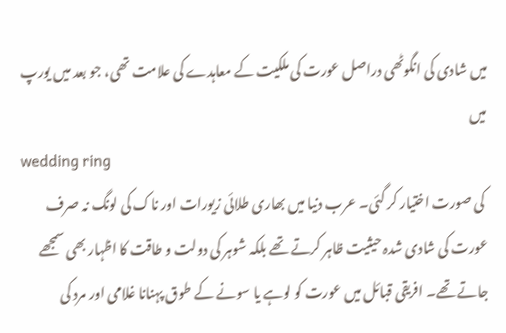میں شادی کی انگوٹھی دراصل عورت کی ملکیت کے معاہدے کی علامت تھی، جو بعد میں یورپ میں
wedding ring
 کی صورت اختیار کر گئی۔ عرب دنیا میں بھاری طلائی زیورات اور ناک کی لونگ نہ صرف عورت کی شادی شدہ حیثیت ظاہر کرتے تھے بلکہ شوہر کی دولت و طاقت کا اظہار بھی سمجھے جاتے تھے۔ افریقی قبائل میں عورت کو لوہے یا سونے کے طوق پہنانا غلامی اور مرد کی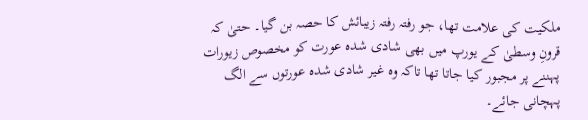ملکیت کی علامت تھا، جو رفتہ رفتہ زیبائش کا حصہ بن گیا۔ حتیٰ کہ قرونِ وسطیٰ کے یورپ میں بھی شادی شدہ عورت کو مخصوص زیورات پہننے پر مجبور کیا جاتا تھا تاکہ وہ غیر شادی شدہ عورتوں سے الگ پہچانی جائے۔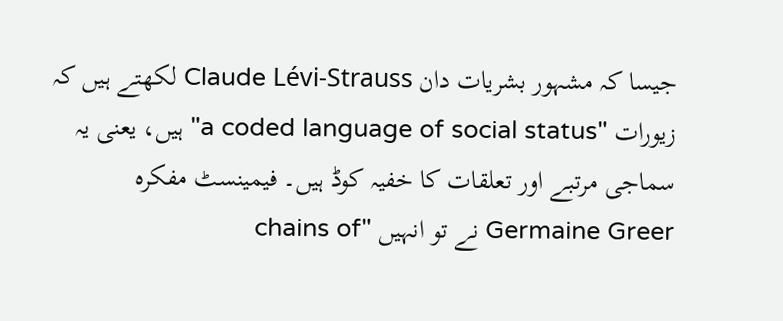جیسا کہ مشہور بشریات دان Claude Lévi-Strauss لکھتے ہیں کہ زیورات "a coded language of social status" ہیں، یعنی یہ سماجی مرتبے اور تعلقات کا خفیہ کوڈ ہیں۔ فیمینسٹ مفکرہ Germaine Greer نے تو انہیں "chains of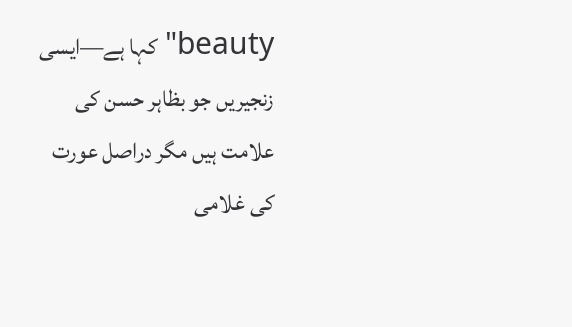beauty" کہا ہے—ایسی زنجیریں جو بظاہر حسن کی علامت ہیں مگر دراصل عورت کی غلامی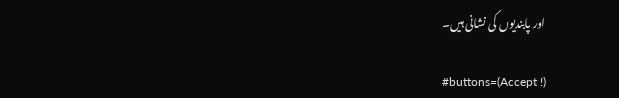اور پابندیوں کی نشانی ہیں۔

#buttons=(Accept !)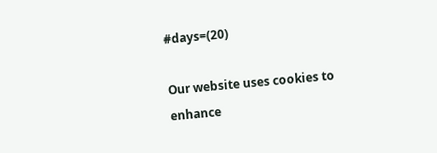#days=(20)

Our website uses cookies to enhance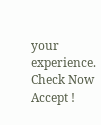your experience. Check Now
Accept !